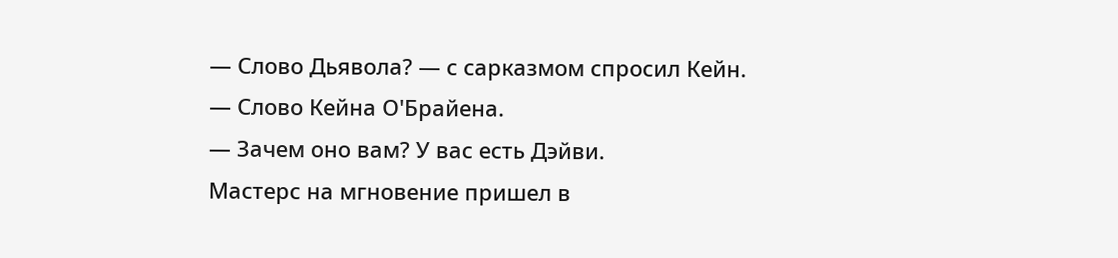— Слово Дьявола? — с сарказмом спросил Кейн.
— Слово Кейна О'Брайена.
— Зачем оно вам? У вас есть Дэйви.
Мастерс на мгновение пришел в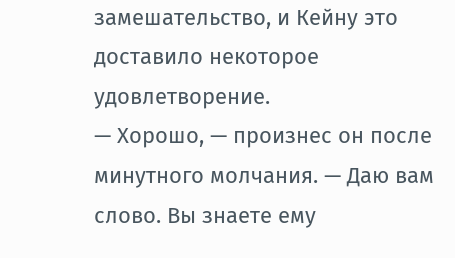замешательство, и Кейну это доставило некоторое удовлетворение.
— Хорошо, — произнес он после минутного молчания. — Даю вам слово. Вы знаете ему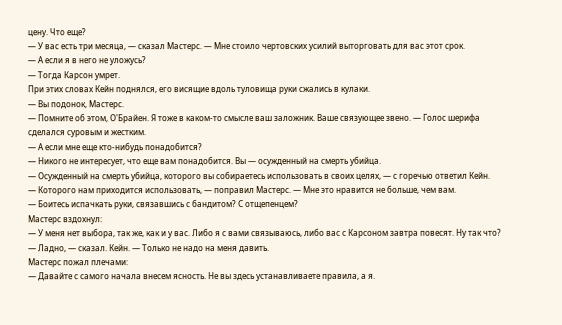цену. Что еще?
— У вас есть три месяца, — сказал Мастерс. — Мне стоило чертовских усилий выторговать для вас этот срок.
— А если я в него не уложусь?
— Тогда Карсон умрет.
При этих словах Кейн поднялся, его висящие вдоль туловища руки сжались в кулаки.
— Вы подонок, Мастерс.
— Помните об этом, О'Брайен. Я тоже в каком-то смысле ваш заложник. Ваше связующее звено. — Голос шерифа сделался суровым и жестким.
— А если мне еще кто-нибудь понадобится?
— Никого не интересует, что еще вам понадобится. Вы — осужденный на смерть убийца.
— Осужденный на смерть убийца, которого вы собираетесь использовать в своих целях, — с горечью ответил Кейн.
— Которого нам приходится использовать, — поправил Мастерс. — Мне это нравится не больше, чем вам.
— Боитесь испачкать руки, связавшись с бандитом? С отщепенцем?
Мастерс вздохнул:
— У меня нет выбора, так же, как и у вас. Либо я с вами связываюсь, либо вас с Карсоном завтра повесят. Ну так что?
— Ладно, — сказал. Кейн. — Только не надо на меня давить.
Мастерс пожал плечами:
— Давайте с самого начала внесем ясность. Не вы здесь устанавливаете правила, а я.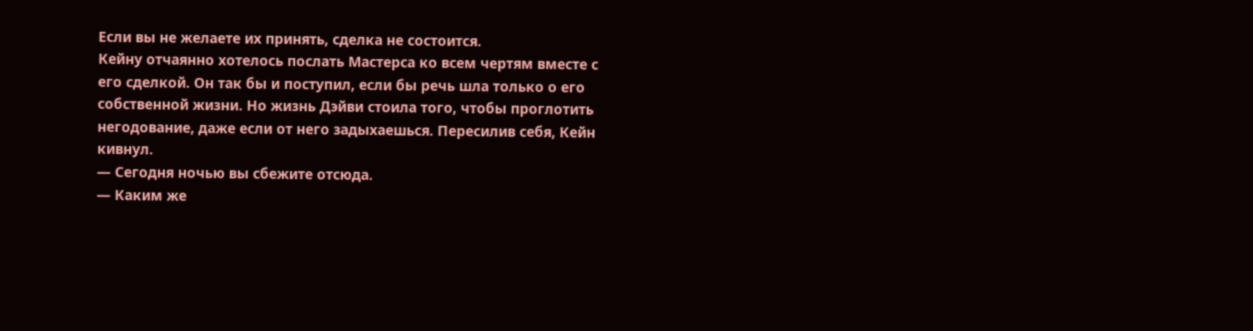Если вы не желаете их принять, сделка не состоится.
Кейну отчаянно хотелось послать Мастерса ко всем чертям вместе с его сделкой. Он так бы и поступил, если бы речь шла только о его собственной жизни. Но жизнь Дэйви стоила того, чтобы проглотить негодование, даже если от него задыхаешься. Пересилив себя, Кейн кивнул.
— Сегодня ночью вы сбежите отсюда.
— Каким же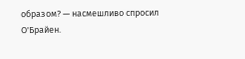образом? — насмешливо спросил О'Брайен.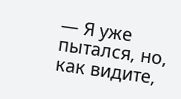— Я уже пытался, но, как видите,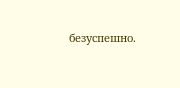безуспешно.